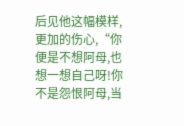后见他这幅模样,更加的伤心,“你便是不想阿母,也想一想自己呀!你不是怨恨阿母,当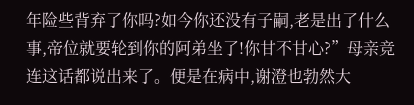年险些背弃了你吗?如今你还没有子嗣,老是出了什么事,帝位就要轮到你的阿弟坐了!你甘不甘心?”母亲竞连这话都说出来了。便是在病中,谢澄也勃然大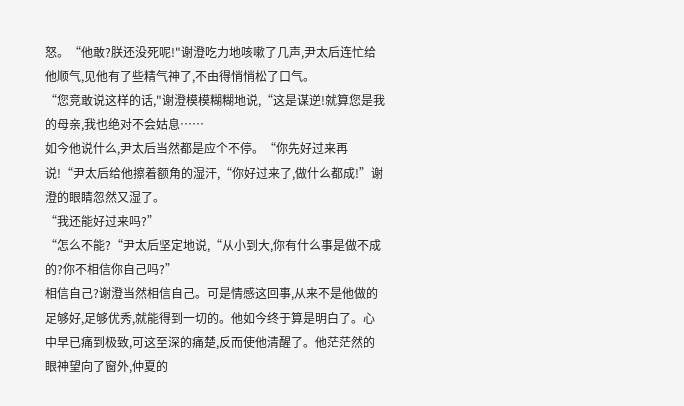怒。“他敢?朕还没死呢!"谢澄吃力地咳嗽了几声,尹太后连忙给他顺气,见他有了些精气神了,不由得悄悄松了口气。
“您竞敢说这样的话,"谢澄模模糊糊地说,“这是谋逆!就算您是我的母亲,我也绝对不会姑息……
如今他说什么,尹太后当然都是应个不停。“你先好过来再说!“尹太后给他擦着额角的湿汗,“你好过来了,做什么都成!”谢澄的眼睛忽然又湿了。
“我还能好过来吗?”
“怎么不能?“尹太后坚定地说,“从小到大,你有什么事是做不成的?你不相信你自己吗?”
相信自己?谢澄当然相信自己。可是情感这回事,从来不是他做的足够好,足够优秀,就能得到一切的。他如今终于算是明白了。心中早已痛到极致,可这至深的痛楚,反而使他清醒了。他茫茫然的眼神望向了窗外,仲夏的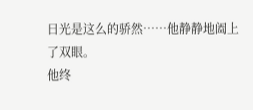日光是这么的骄然……他静静地阖上了双眼。
他终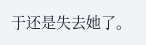于还是失去她了。